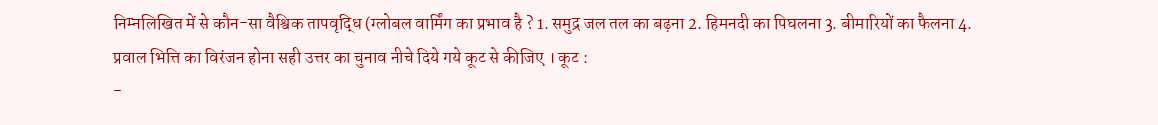निम्नलिखित में से कौन-सा वैश्विक तापवृद्धि (ग्लोबल वार्मिंग का प्रभाव है ? 1. समुद्र जल तल का बढ़ना 2. हिमनदी का पिघलना 3. बीमारियों का फैलना 4. प्रवाल भित्ति का विरंजन होना सही उत्तर का चुनाव नीचे दिये गये कूट से कीजिए । कूट :
-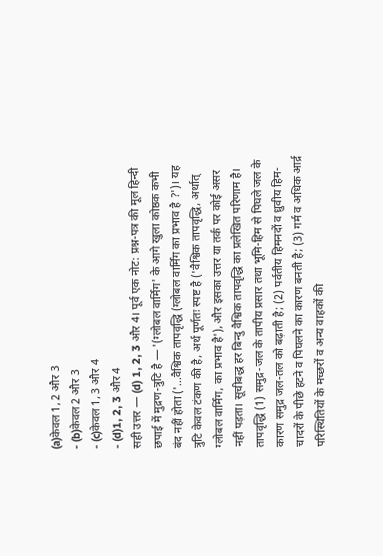(a)केवल 1, 2 और 3
- (b)केवल 2 और 3
- (c)केवल 1, 3 और 4
- (d)1, 2, 3 और 4
सही उत्तर — (d) 1, 2, 3 और 4। पूर्व एक नोट: प्रश्न-पत्र की मूल हिन्दी छपाई में मुद्रण-त्रुटि है — '(ग्लोबल वार्मिंग' के आगे खुला कोष्ठक कभी बंद नहीं होता ('...वैश्विक तापवृद्धि (ग्लोबल वार्मिंग का प्रभाव है ?')। यह त्रुटि केवल टंकण की है, अर्थ पूर्णतः स्पष्ट है ('वैश्विक तापवृद्धि, अर्थात् ग्लोबल वार्मिंग, का प्रभाव है'), और इसका उत्तर या तर्क पर कोई असर नहीं पड़ता। सूचीबद्ध हर बिन्दु वैश्विक तापवृद्धि का प्रलेखित परिणाम है। तापवृद्धि (1) समुद्र-जल के तापीय प्रसार तथा भूमि-हिम से पिघले जल के कारण समुद्र जल-तल को बढ़ाती है; (2) पर्वतीय हिमनदों व ध्रुवीय हिम-चादरों के पीछे हटने व पिघलने का कारण बनती है; (3) गर्म व अधिक आर्द्र परिस्थितियों के मच्छरों व अन्य वाहकों की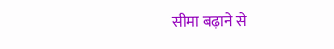सीमा बढ़ाने से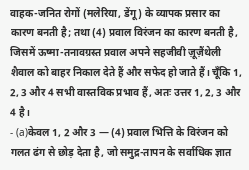वाहक-जनित रोगों (मलेरिया, डेंगू) के व्यापक प्रसार का कारण बनती है; तथा (4) प्रवाल विरंजन का कारण बनती है, जिसमें ऊष्मा-तनावग्रस्त प्रवाल अपने सहजीवी ज़ूज़ैंथेली शैवाल को बाहर निकाल देते हैं और सफेद हो जाते हैं। चूँकि 1, 2, 3 और 4 सभी वास्तविक प्रभाव हैं, अतः उत्तर 1, 2, 3 और 4 है।
- (a)केवल 1, 2 और 3 — (4) प्रवाल भित्ति के विरंजन को गलत ढंग से छोड़ देता है, जो समुद्र-तापन के सर्वाधिक ज्ञात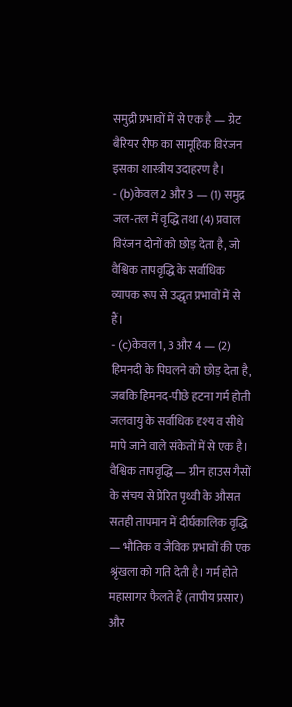समुद्री प्रभावों में से एक है — ग्रेट बैरियर रीफ का सामूहिक विरंजन इसका शास्त्रीय उदाहरण है।
- (b)केवल 2 और 3 — (1) समुद्र जल-तल में वृद्धि तथा (4) प्रवाल विरंजन दोनों को छोड़ देता है, जो वैश्विक तापवृद्धि के सर्वाधिक व्यापक रूप से उद्धृत प्रभावों में से हैं।
- (c)केवल 1, 3 और 4 — (2) हिमनदी के पिघलने को छोड़ देता है, जबकि हिमनद-पीछे हटना गर्म होती जलवायु के सर्वाधिक दृश्य व सीधे मापे जाने वाले संकेतों में से एक है।
वैश्विक तापवृद्धि — ग्रीन हाउस गैसों के संचय से प्रेरित पृथ्वी के औसत सतही तापमान में दीर्घकालिक वृद्धि — भौतिक व जैविक प्रभावों की एक श्रृंखला को गति देती है। गर्म होते महासागर फैलते हैं (तापीय प्रसार) और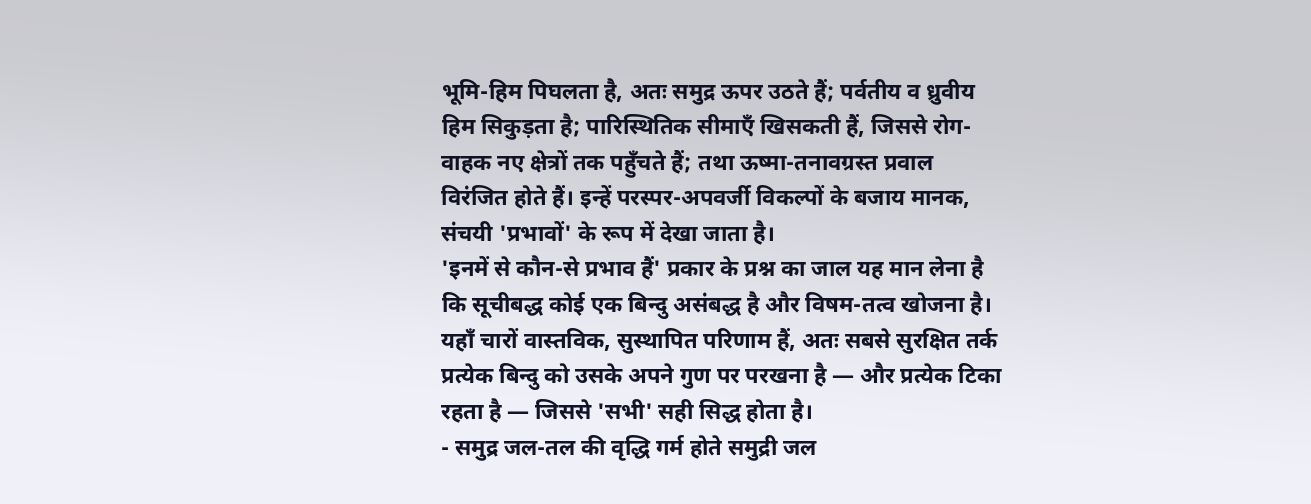भूमि-हिम पिघलता है, अतः समुद्र ऊपर उठते हैं; पर्वतीय व ध्रुवीय हिम सिकुड़ता है; पारिस्थितिक सीमाएँ खिसकती हैं, जिससे रोग-वाहक नए क्षेत्रों तक पहुँचते हैं; तथा ऊष्मा-तनावग्रस्त प्रवाल विरंजित होते हैं। इन्हें परस्पर-अपवर्जी विकल्पों के बजाय मानक, संचयी 'प्रभावों' के रूप में देखा जाता है।
'इनमें से कौन-से प्रभाव हैं' प्रकार के प्रश्न का जाल यह मान लेना है कि सूचीबद्ध कोई एक बिन्दु असंबद्ध है और विषम-तत्व खोजना है। यहाँ चारों वास्तविक, सुस्थापित परिणाम हैं, अतः सबसे सुरक्षित तर्क प्रत्येक बिन्दु को उसके अपने गुण पर परखना है — और प्रत्येक टिका रहता है — जिससे 'सभी' सही सिद्ध होता है।
- समुद्र जल-तल की वृद्धि गर्म होते समुद्री जल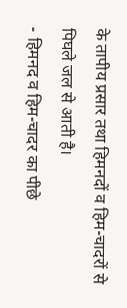के तापीय प्रसार तथा हिमनदों व हिम-चादरों से पिघले जल से आती है।
- हिमनद व हिम-चादर का पीछे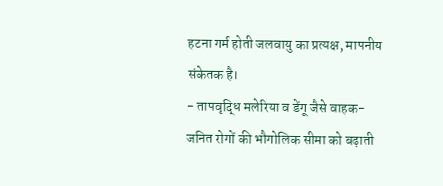हटना गर्म होती जलवायु का प्रत्यक्ष, मापनीय संकेतक है।
- तापवृद्धि मलेरिया व डेंगू जैसे वाहक-जनित रोगों की भौगोलिक सीमा को बढ़ाती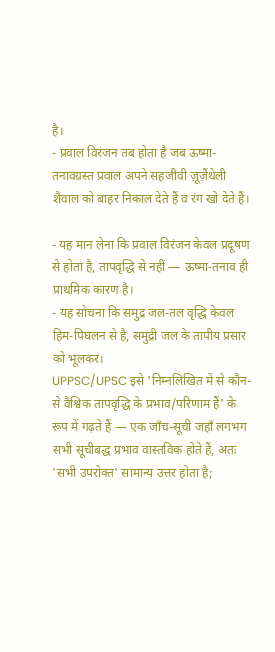है।
- प्रवाल विरंजन तब होता है जब ऊष्मा-तनावग्रस्त प्रवाल अपने सहजीवी ज़ूज़ैंथेली शैवाल को बाहर निकाल देते हैं व रंग खो देते हैं।

- यह मान लेना कि प्रवाल विरंजन केवल प्रदूषण से होता है, तापवृद्धि से नहीं — ऊष्मा-तनाव ही प्राथमिक कारण है।
- यह सोचना कि समुद्र जल-तल वृद्धि केवल हिम-पिघलन से है, समुद्री जल के तापीय प्रसार को भूलकर।
UPPSC/UPSC इसे 'निम्नलिखित में से कौन-से वैश्विक तापवृद्धि के प्रभाव/परिणाम हैं' के रूप में गढ़ते हैं — एक जाँच-सूची जहाँ लगभग सभी सूचीबद्ध प्रभाव वास्तविक होते हैं, अतः 'सभी उपरोक्त' सामान्य उत्तर होता है;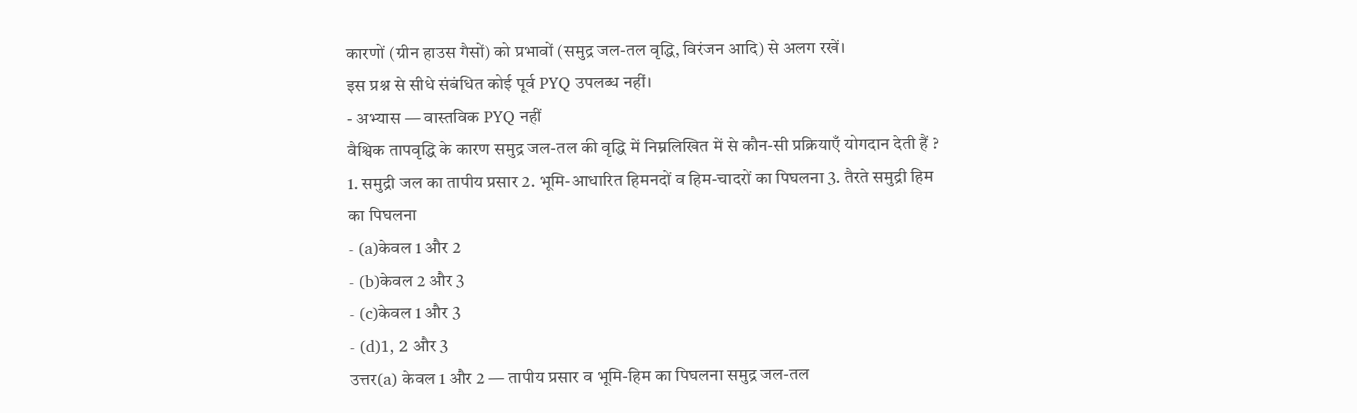कारणों (ग्रीन हाउस गैसों) को प्रभावों (समुद्र जल-तल वृद्धि, विरंजन आदि) से अलग रखें।
इस प्रश्न से सीधे संबंधित कोई पूर्व PYQ उपलब्ध नहीं।
- अभ्यास — वास्तविक PYQ नहीं
वैश्विक तापवृद्धि के कारण समुद्र जल-तल की वृद्धि में निम्नलिखित में से कौन-सी प्रक्रियाएँ योगदान देती हैं ? 1. समुद्री जल का तापीय प्रसार 2. भूमि-आधारित हिमनदों व हिम-चादरों का पिघलना 3. तैरते समुद्री हिम का पिघलना
- (a)केवल 1 और 2
- (b)केवल 2 और 3
- (c)केवल 1 और 3
- (d)1, 2 और 3
उत्तर(a) केवल 1 और 2 — तापीय प्रसार व भूमि-हिम का पिघलना समुद्र जल-तल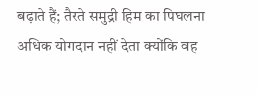बढ़ाते हैं; तैरते समुद्री हिम का पिघलना अधिक योगदान नहीं देता क्योंकि वह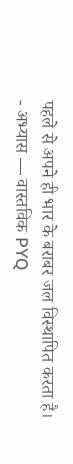पहले से अपने ही भार के बराबर जल विस्थापित करता है।
- अभ्यास — वास्तविक PYQ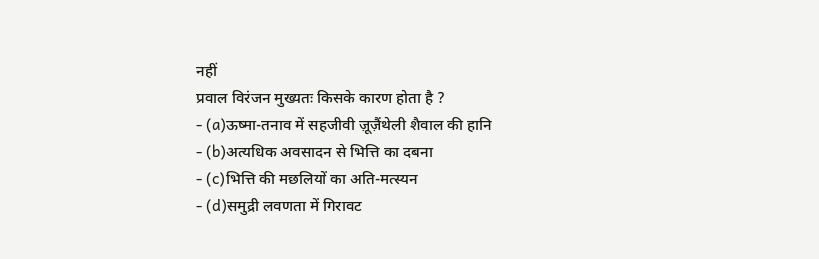नहीं
प्रवाल विरंजन मुख्यतः किसके कारण होता है ?
- (a)ऊष्मा-तनाव में सहजीवी ज़ूज़ैंथेली शैवाल की हानि
- (b)अत्यधिक अवसादन से भित्ति का दबना
- (c)भित्ति की मछलियों का अति-मत्स्यन
- (d)समुद्री लवणता में गिरावट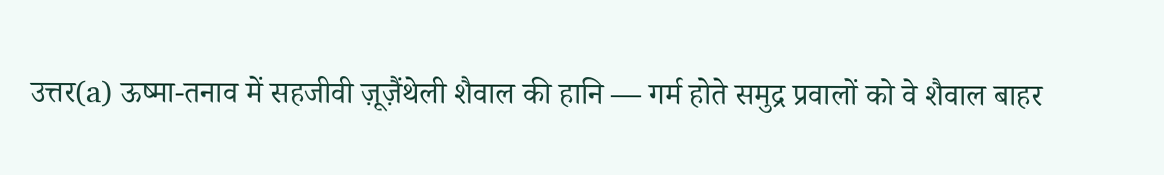उत्तर(a) ऊष्मा-तनाव में सहजीवी ज़ूज़ैंथेली शैवाल की हानि — गर्म होते समुद्र प्रवालों को वे शैवाल बाहर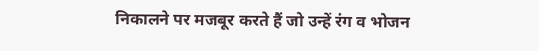निकालने पर मजबूर करते हैं जो उन्हें रंग व भोजन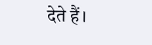देते हैं।